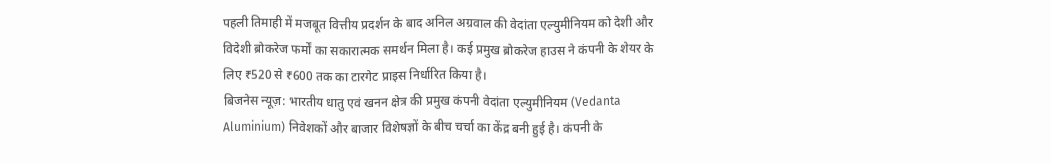पहली तिमाही में मजबूत वित्तीय प्रदर्शन के बाद अनिल अग्रवाल की वेदांता एल्युमीनियम को देशी और विदेशी ब्रोकरेज फर्मों का सकारात्मक समर्थन मिला है। कई प्रमुख ब्रोकरेज हाउस ने कंपनी के शेयर के लिए ₹520 से ₹600 तक का टारगेट प्राइस निर्धारित किया है।
बिजनेस न्यूज़: भारतीय धातु एवं खनन क्षेत्र की प्रमुख कंपनी वेदांता एल्युमीनियम (Vedanta Aluminium) निवेशकों और बाजार विशेषज्ञों के बीच चर्चा का केंद्र बनी हुई है। कंपनी के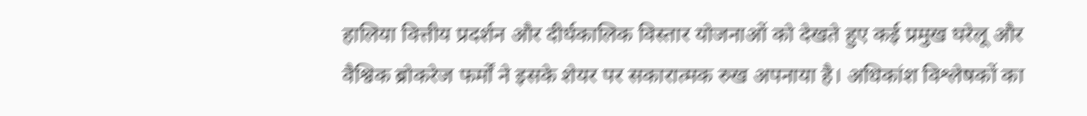हालिया वित्तीय प्रदर्शन और दीर्घकालिक विस्तार योजनाओं को देखते हुए कई प्रमुख घरेलू और वैश्विक ब्रोकरेज फर्मों ने इसके शेयर पर सकारात्मक रुख अपनाया है। अधिकांश विश्लेषकों का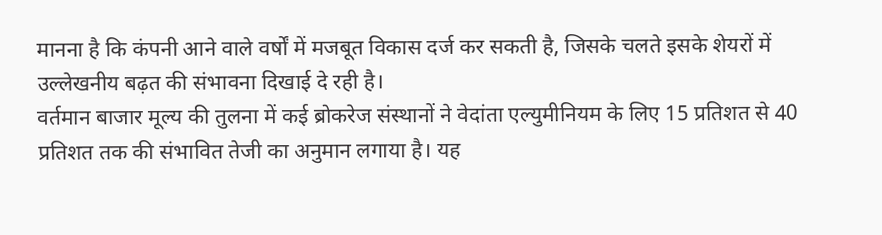मानना है कि कंपनी आने वाले वर्षों में मजबूत विकास दर्ज कर सकती है, जिसके चलते इसके शेयरों में उल्लेखनीय बढ़त की संभावना दिखाई दे रही है।
वर्तमान बाजार मूल्य की तुलना में कई ब्रोकरेज संस्थानों ने वेदांता एल्युमीनियम के लिए 15 प्रतिशत से 40 प्रतिशत तक की संभावित तेजी का अनुमान लगाया है। यह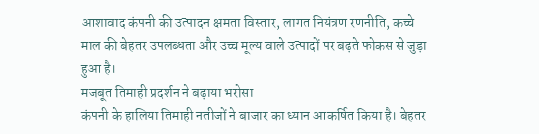आशावाद कंपनी की उत्पादन क्षमता विस्तार, लागत नियंत्रण रणनीति, कच्चे माल की बेहतर उपलब्धता और उच्च मूल्य वाले उत्पादों पर बढ़ते फोकस से जुड़ा हुआ है।
मजबूत तिमाही प्रदर्शन ने बढ़ाया भरोसा
कंपनी के हालिया तिमाही नतीजों ने बाजार का ध्यान आकर्षित किया है। बेहतर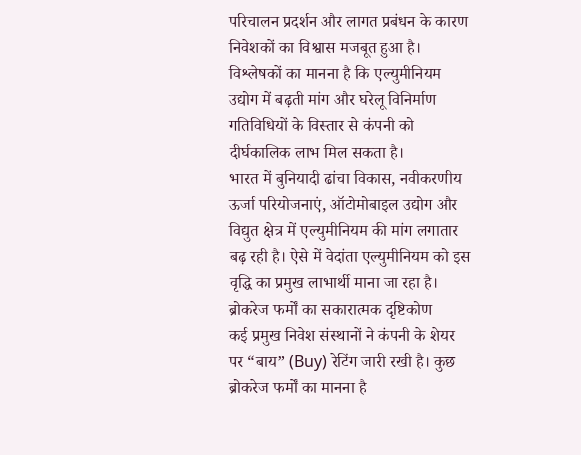परिचालन प्रदर्शन और लागत प्रबंधन के कारण निवेशकों का विश्वास मजबूत हुआ है। विश्लेषकों का मानना है कि एल्युमीनियम उद्योग में बढ़ती मांग और घरेलू विनिर्माण गतिविधियों के विस्तार से कंपनी को दीर्घकालिक लाभ मिल सकता है।
भारत में बुनियादी ढांचा विकास, नवीकरणीय ऊर्जा परियोजनाएं, ऑटोमोबाइल उद्योग और विद्युत क्षेत्र में एल्युमीनियम की मांग लगातार बढ़ रही है। ऐसे में वेदांता एल्युमीनियम को इस वृद्धि का प्रमुख लाभार्थी माना जा रहा है।
ब्रोकरेज फर्मों का सकारात्मक दृष्टिकोण
कई प्रमुख निवेश संस्थानों ने कंपनी के शेयर पर “बाय” (Buy) रेटिंग जारी रखी है। कुछ ब्रोकरेज फर्मों का मानना है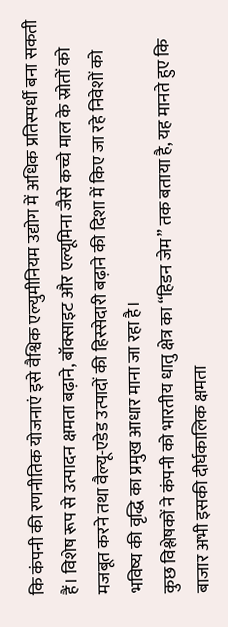कि कंपनी की रणनीतिक योजनाएं इसे वैश्विक एल्युमीनियम उद्योग में अधिक प्रतिस्पर्धी बना सकती हैं। विशेष रूप से उत्पादन क्षमता बढ़ाने, बॉक्साइट और एल्यूमिना जैसे कच्चे माल के स्रोतों को मजबूत करने तथा वैल्यू-एडेड उत्पादों की हिस्सेदारी बढ़ाने की दिशा में किए जा रहे निवेशों को भविष्य की वृद्धि का प्रमुख आधार माना जा रहा है।
कुछ विश्लेषकों ने कंपनी को भारतीय धातु क्षेत्र का “हिडन जेम” तक बताया है, यह मानते हुए कि बाजार अभी इसकी दीर्घकालिक क्षमता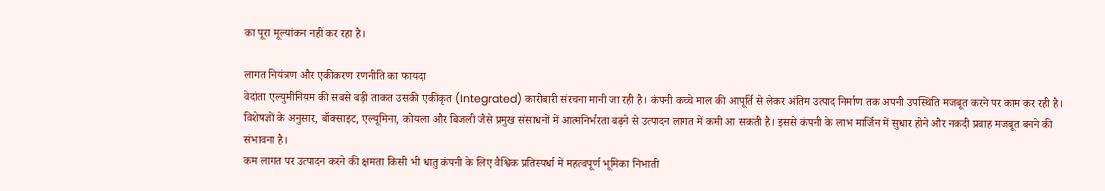का पूरा मूल्यांकन नहीं कर रहा है।

लागत नियंत्रण और एकीकरण रणनीति का फायदा
वेदांता एल्युमीनियम की सबसे बड़ी ताकत उसकी एकीकृत (Integrated) कारोबारी संरचना मानी जा रही है। कंपनी कच्चे माल की आपूर्ति से लेकर अंतिम उत्पाद निर्माण तक अपनी उपस्थिति मजबूत करने पर काम कर रही है। विशेषज्ञों के अनुसार, बॉक्साइट, एल्यूमिना, कोयला और बिजली जैसे प्रमुख संसाधनों में आत्मनिर्भरता बढ़ने से उत्पादन लागत में कमी आ सकती है। इससे कंपनी के लाभ मार्जिन में सुधार होने और नकदी प्रवाह मजबूत बनने की संभावना है।
कम लागत पर उत्पादन करने की क्षमता किसी भी धातु कंपनी के लिए वैश्विक प्रतिस्पर्धा में महत्वपूर्ण भूमिका निभाती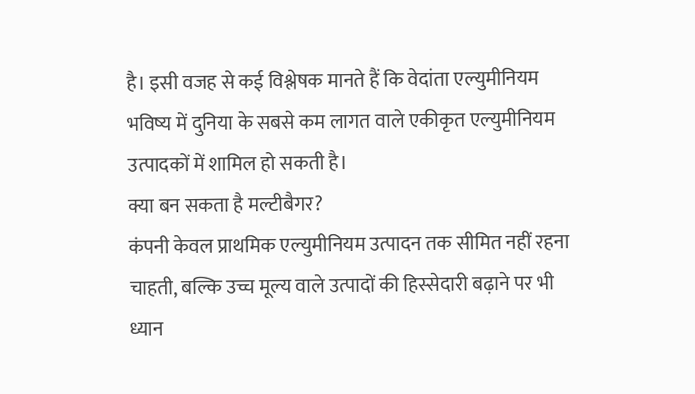है। इसी वजह से कई विश्लेषक मानते हैं कि वेदांता एल्युमीनियम भविष्य में दुनिया के सबसे कम लागत वाले एकीकृत एल्युमीनियम उत्पादकों में शामिल हो सकती है।
क्या बन सकता है मल्टीबैगर?
कंपनी केवल प्राथमिक एल्युमीनियम उत्पादन तक सीमित नहीं रहना चाहती, बल्कि उच्च मूल्य वाले उत्पादों की हिस्सेदारी बढ़ाने पर भी ध्यान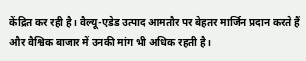केंद्रित कर रही है। वैल्यू-एडेड उत्पाद आमतौर पर बेहतर मार्जिन प्रदान करते हैं और वैश्विक बाजार में उनकी मांग भी अधिक रहती है।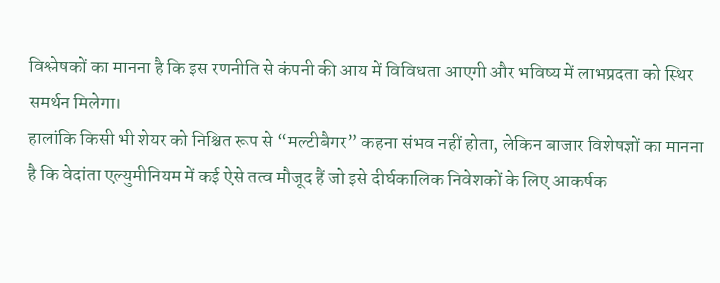विश्लेषकों का मानना है कि इस रणनीति से कंपनी की आय में विविधता आएगी और भविष्य में लाभप्रदता को स्थिर समर्थन मिलेगा।
हालांकि किसी भी शेयर को निश्चित रूप से “मल्टीबैगर” कहना संभव नहीं होता, लेकिन बाजार विशेषज्ञों का मानना है कि वेदांता एल्युमीनियम में कई ऐसे तत्व मौजूद हैं जो इसे दीर्घकालिक निवेशकों के लिए आकर्षक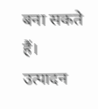बना सकते हैं। उत्पादन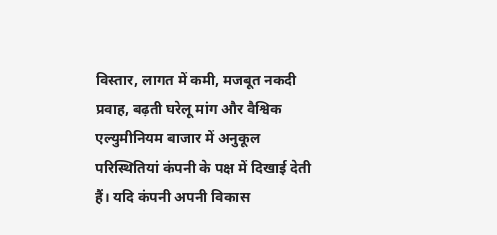विस्तार, लागत में कमी, मजबूत नकदी प्रवाह, बढ़ती घरेलू मांग और वैश्विक एल्युमीनियम बाजार में अनुकूल परिस्थितियां कंपनी के पक्ष में दिखाई देती हैं। यदि कंपनी अपनी विकास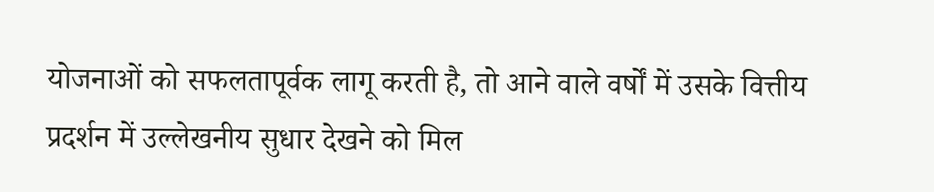योजनाओं को सफलतापूर्वक लागू करती है, तो आने वाले वर्षों में उसके वित्तीय प्रदर्शन में उल्लेखनीय सुधार देखने को मिल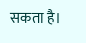सकता है।